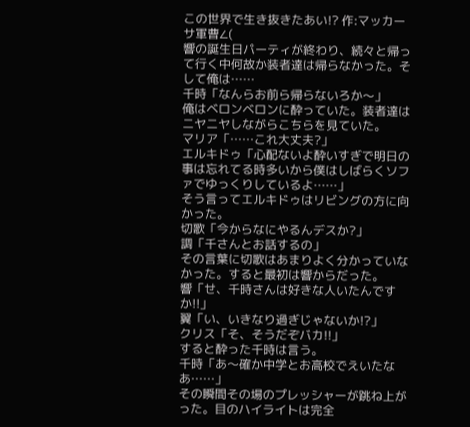この世界で生き抜きたあい!? 作:マッカーサ軍曹∠(
響の誕生日パーティが終わり、続々と帰って行く中何故か装者達は帰らなかった。そして俺は……
千時「なんらお前ら帰らないろか〜」
俺はベロンベロンに酔っていた。装者達はニヤニヤしながらこちらを見ていた。
マリア「……これ大丈夫?」
エルキドゥ「心配ないよ酔いすぎで明日の事は忘れてる時多いから僕はしばらくソファでゆっくりしているよ……」
そう言ってエルキドゥはリビングの方に向かった。
切歌「今からなにやるんデスか?」
調「千さんとお話するの」
その言葉に切歌はあまりよく分かっていなかった。すると最初は響からだった。
響「せ、千時さんは好きな人いたんですか!!」
翼「い、いきなり過ぎじゃないか!?」
クリス「そ、そうだぞバカ!!」
すると酔った千時は言う。
千時「あ〜確か中学とお高校でえいたなあ……」
その瞬間その場のプレッシャーが跳ね上がった。目のハイライトは完全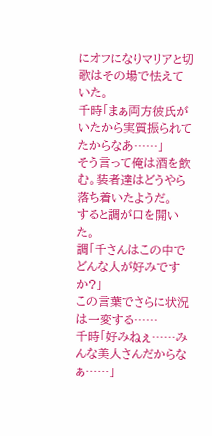にオフになりマリアと切歌はその場で怯えていた。
千時「まぁ両方彼氏がいたから実質振られてたからなあ……」
そう言って俺は酒を飲む。装者達はどうやら落ち着いたようだ。
すると調が口を開いた。
調「千さんはこの中でどんな人が好みですか?」
この言葉でさらに状況は一変する……
千時「好みねぇ……みんな美人さんだからなぁ……」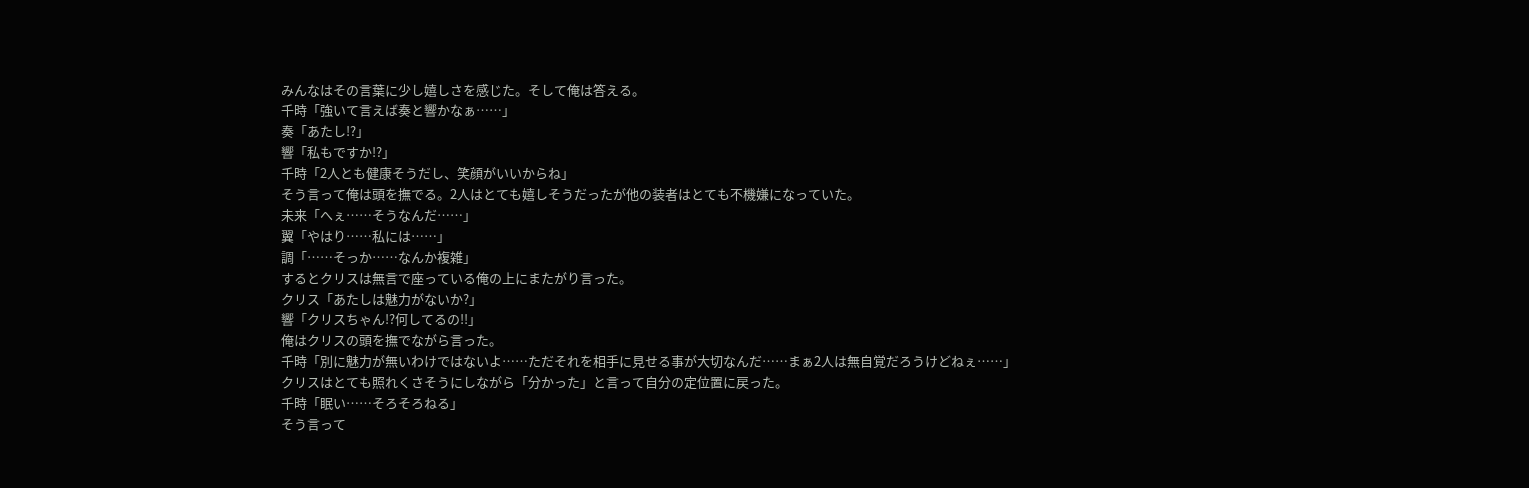みんなはその言葉に少し嬉しさを感じた。そして俺は答える。
千時「強いて言えば奏と響かなぁ……」
奏「あたし!?」
響「私もですか!?」
千時「2人とも健康そうだし、笑顔がいいからね」
そう言って俺は頭を撫でる。2人はとても嬉しそうだったが他の装者はとても不機嫌になっていた。
未来「へぇ……そうなんだ……」
翼「やはり……私には……」
調「……そっか……なんか複雑」
するとクリスは無言で座っている俺の上にまたがり言った。
クリス「あたしは魅力がないか?」
響「クリスちゃん!?何してるの!!」
俺はクリスの頭を撫でながら言った。
千時「別に魅力が無いわけではないよ……ただそれを相手に見せる事が大切なんだ……まぁ2人は無自覚だろうけどねぇ……」
クリスはとても照れくさそうにしながら「分かった」と言って自分の定位置に戻った。
千時「眠い……そろそろねる」
そう言って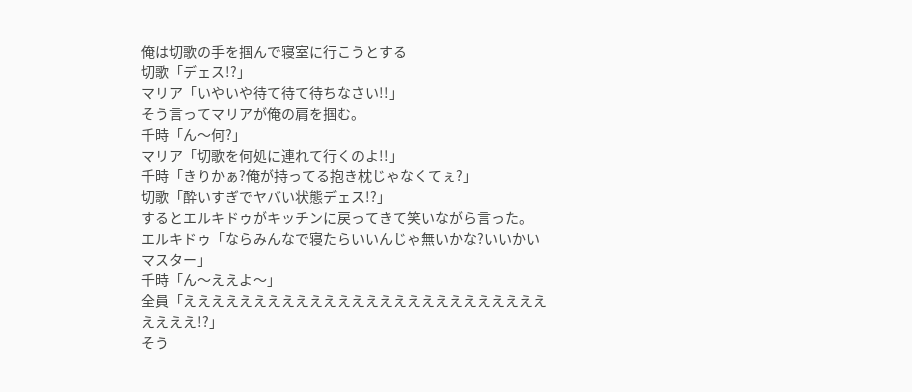俺は切歌の手を掴んで寝室に行こうとする
切歌「デェス!?」
マリア「いやいや待て待て待ちなさい!!」
そう言ってマリアが俺の肩を掴む。
千時「ん〜何?」
マリア「切歌を何処に連れて行くのよ!!」
千時「きりかぁ?俺が持ってる抱き枕じゃなくてぇ?」
切歌「酔いすぎでヤバい状態デェス!?」
するとエルキドゥがキッチンに戻ってきて笑いながら言った。
エルキドゥ「ならみんなで寝たらいいんじゃ無いかな?いいかいマスター」
千時「ん〜ええよ〜」
全員「ええええええええええええええええええええええええええええええ!?」
そう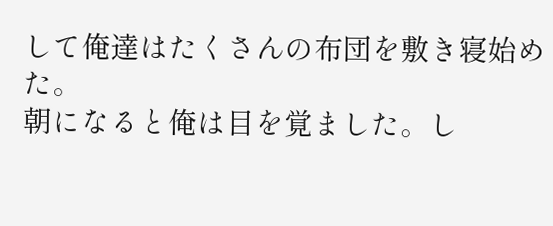して俺達はたくさんの布団を敷き寝始めた。
朝になると俺は目を覚ました。し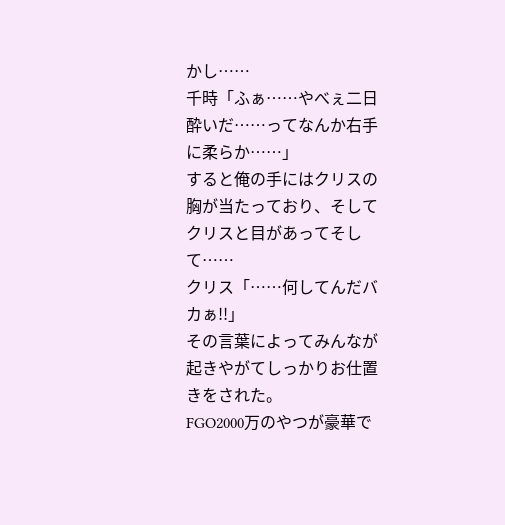かし……
千時「ふぁ……やべぇ二日酔いだ……ってなんか右手に柔らか……」
すると俺の手にはクリスの胸が当たっており、そしてクリスと目があってそして……
クリス「……何してんだバカぁ!!」
その言葉によってみんなが起きやがてしっかりお仕置きをされた。
FGO2000万のやつが豪華で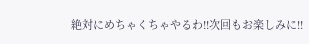絶対にめちゃくちゃやるわ!!次回もお楽しみに!!